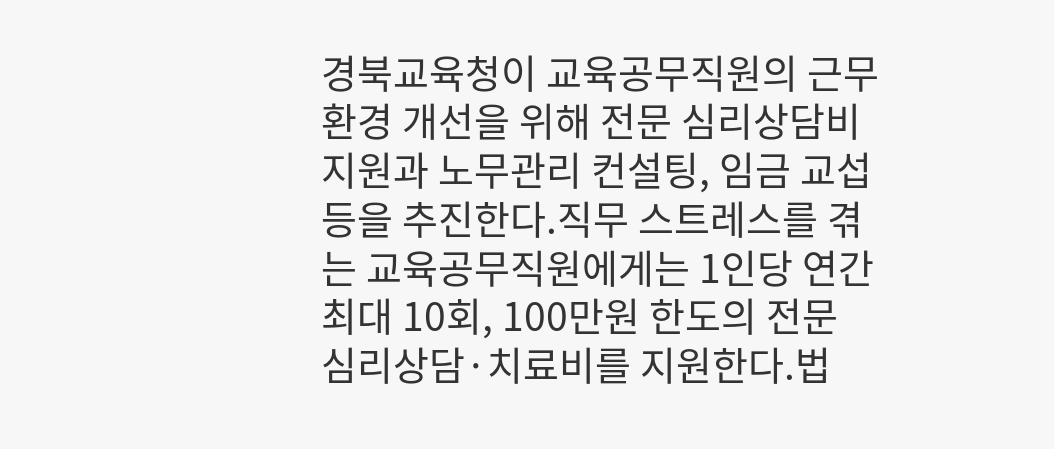경북교육청이 교육공무직원의 근무 환경 개선을 위해 전문 심리상담비 지원과 노무관리 컨설팅, 임금 교섭 등을 추진한다.직무 스트레스를 겪는 교육공무직원에게는 1인당 연간 최대 10회, 100만원 한도의 전문 심리상담·치료비를 지원한다.법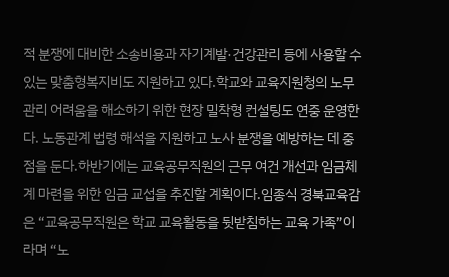적 분쟁에 대비한 소송비용과 자기계발·건강관리 등에 사용할 수 있는 맞춤형복지비도 지원하고 있다.학교와 교육지원청의 노무관리 어려움을 해소하기 위한 현장 밀착형 컨설팅도 연중 운영한다. 노동관계 법령 해석을 지원하고 노사 분쟁을 예방하는 데 중점을 둔다.하반기에는 교육공무직원의 근무 여건 개선과 임금체계 마련을 위한 임금 교섭을 추진할 계획이다.임종식 경북교육감은 “교육공무직원은 학교 교육활동을 뒷받침하는 교육 가족”이라며 “노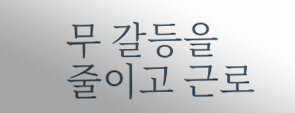무 갈등을 줄이고 근로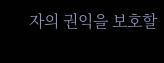자의 권익을 보호할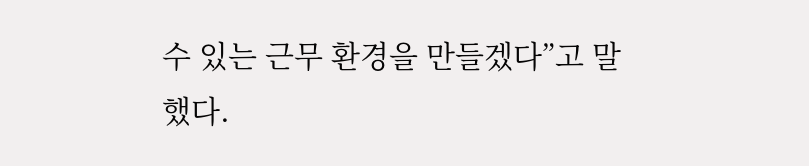수 있는 근무 환경을 만들겠다”고 말했다.